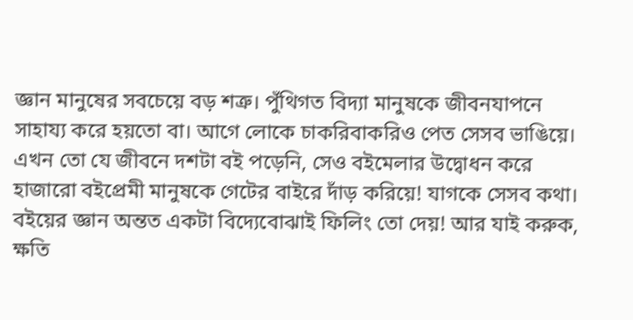জ্ঞান মানুষের সবচেয়ে বড় শত্রু। পুঁথিগত বিদ্যা মানুষকে জীবনযাপনে সাহায্য করে হয়তো বা। আগে লোকে চাকরিবাকরিও পেত সেসব ভাঙিয়ে। এখন তো যে জীবনে দশটা বই পড়েনি, সেও বইমেলার উদ্বোধন করে হাজারো বইপ্রেমী মানুষকে গেটের বাইরে দাঁড় করিয়ে! যাগকে সেসব কথা। বইয়ের জ্ঞান অন্তত একটা বিদ্যেবোঝাই ফিলিং তো দেয়! আর যাই করুক, ক্ষতি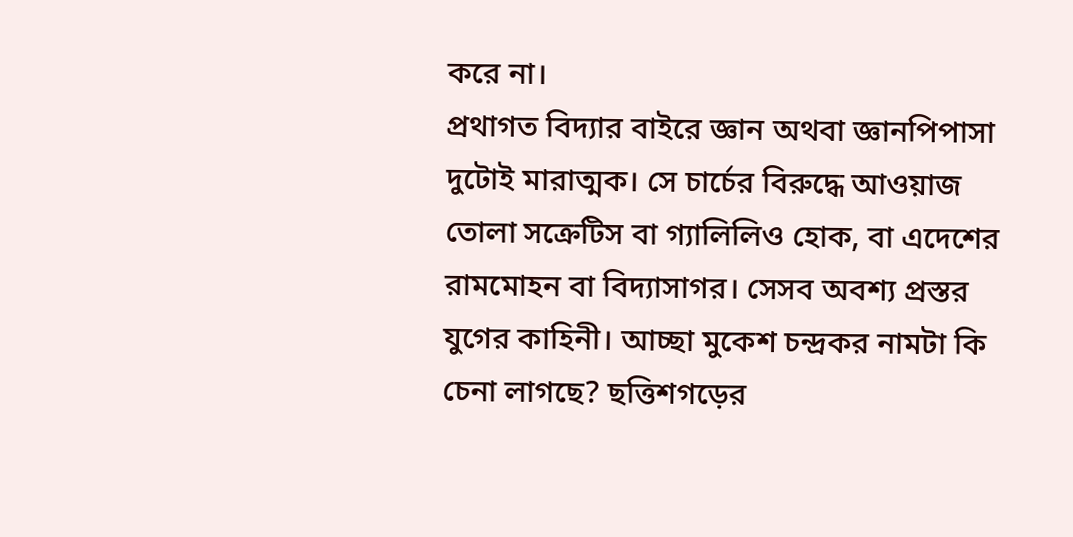করে না।
প্রথাগত বিদ্যার বাইরে জ্ঞান অথবা জ্ঞানপিপাসা দুটোই মারাত্মক। সে চার্চের বিরুদ্ধে আওয়াজ তোলা সক্রেটিস বা গ্যালিলিও হোক, বা এদেশের রামমোহন বা বিদ্যাসাগর। সেসব অবশ্য প্রস্তর যুগের কাহিনী। আচ্ছা মুকেশ চন্দ্রকর নামটা কি চেনা লাগছে? ছত্তিশগড়ের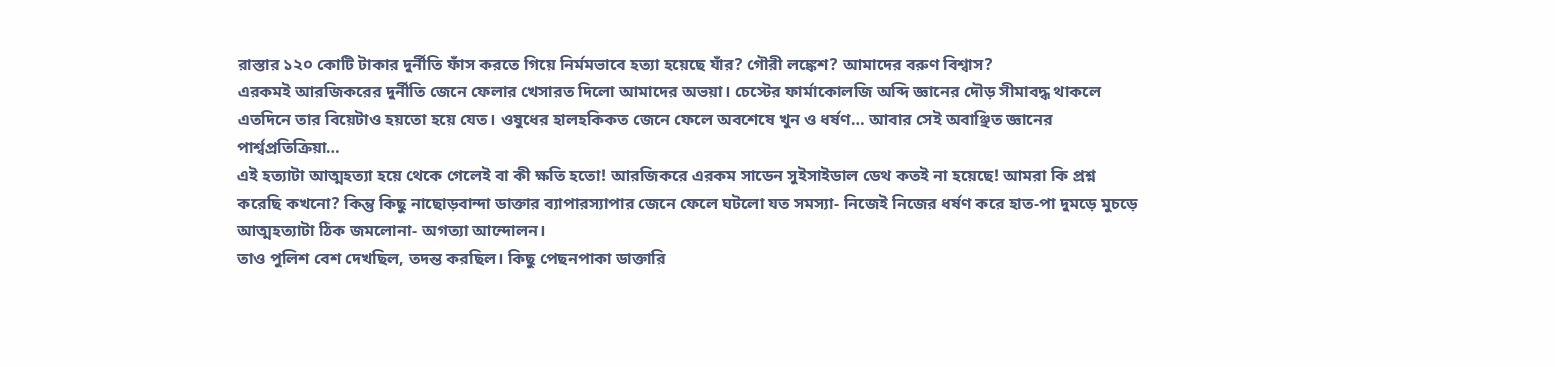রাস্তার ১২০ কোটি টাকার দুর্নীতি ফাঁস করতে গিয়ে নির্মমভাবে হত্যা হয়েছে যাঁর? গৌরী লঙ্কেশ? আমাদের বরুণ বিশ্বাস?
এরকমই আরজিকরের দুর্নীতি জেনে ফেলার খেসারত দিলো আমাদের অভয়া। চেস্টের ফার্মাকোলজি অব্দি জ্ঞানের দৌড় সীমাবদ্ধ থাকলে এতদিনে তার বিয়েটাও হয়তো হয়ে যেত। ওষুধের হালহকিকত জেনে ফেলে অবশেষে খুন ও ধর্ষণ… আবার সেই অবাঞ্ছিত জ্ঞানের পার্শ্বপ্রতিক্রিয়া…
এই হত্যাটা আত্মহত্যা হয়ে থেকে গেলেই বা কী ক্ষতি হতো! আরজিকরে এরকম সাডেন সুইসাইডাল ডেথ কতই না হয়েছে! আমরা কি প্রশ্ন করেছি কখনো? কিন্তু কিছু নাছোড়বান্দা ডাক্তার ব্যাপারস্যাপার জেনে ফেলে ঘটলো যত সমস্যা- নিজেই নিজের ধর্ষণ করে হাত-পা দুমড়ে মুচড়ে আত্মহত্যাটা ঠিক জমলোনা- অগত্যা আন্দোলন।
তাও পুলিশ বেশ দেখছিল, তদন্ত করছিল। কিছু পেছনপাকা ডাক্তারি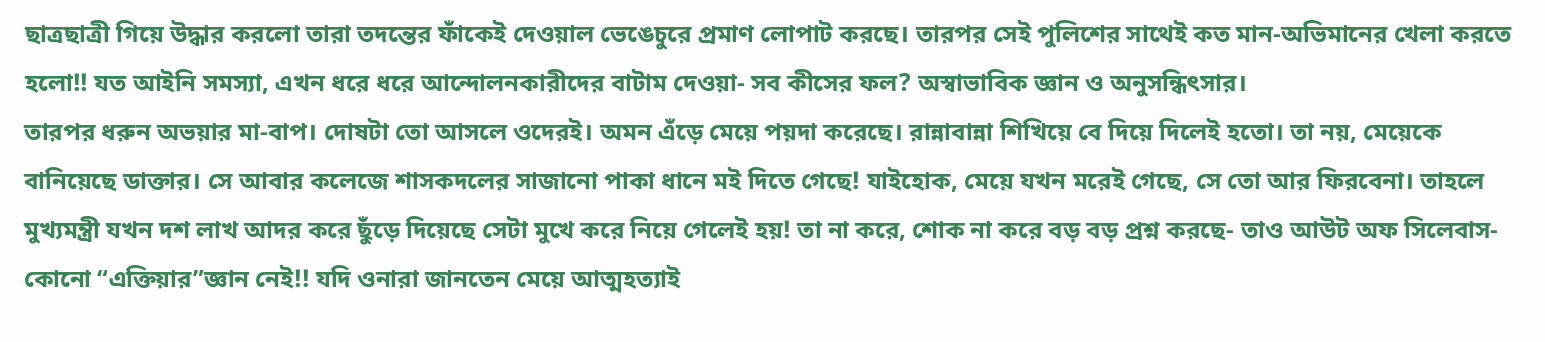ছাত্রছাত্রী গিয়ে উদ্ধার করলো তারা তদন্তের ফাঁকেই দেওয়াল ভেঙেচুরে প্রমাণ লোপাট করছে। তারপর সেই পুলিশের সাথেই কত মান-অভিমানের খেলা করতে হলো!! যত আইনি সমস্যা, এখন ধরে ধরে আন্দোলনকারীদের বাটাম দেওয়া- সব কীসের ফল? অস্বাভাবিক জ্ঞান ও অনুসন্ধিৎসার।
তারপর ধরুন অভয়ার মা-বাপ। দোষটা তো আসলে ওদেরই। অমন এঁড়ে মেয়ে পয়দা করেছে। রান্নাবান্না শিখিয়ে বে দিয়ে দিলেই হতো। তা নয়, মেয়েকে বানিয়েছে ডাক্তার। সে আবার কলেজে শাসকদলের সাজানো পাকা ধানে মই দিতে গেছে! যাইহোক, মেয়ে যখন মরেই গেছে, সে তো আর ফিরবেনা। তাহলে মুখ্যমন্ত্রী যখন দশ লাখ আদর করে ছুঁড়ে দিয়েছে সেটা মুখে করে নিয়ে গেলেই হয়! তা না করে, শোক না করে বড় বড় প্রশ্ন করছে- তাও আউট অফ সিলেবাস- কোনো “এক্তিয়ার”জ্ঞান নেই!! যদি ওনারা জানতেন মেয়ে আত্মহত্যাই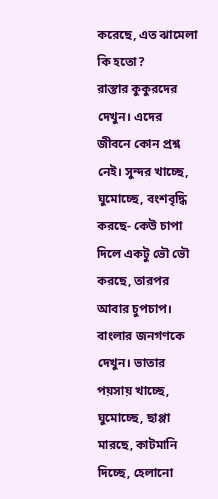করেছে, এত ঝামেলা কি হতো?
রাস্তার কুকুরদের দেখুন। এদের জীবনে কোন প্রশ্ন নেই। সুন্দর খাচ্ছে, ঘুমোচ্ছে, বংশবৃদ্ধি করছে- কেউ চাপা দিলে একটু ভৌ ভৌ করছে, তারপর আবার চুপচাপ। বাংলার জনগণকে দেখুন। ভাতার পয়সায় খাচ্ছে, ঘুমোচ্ছে, ছাপ্পা মারছে, কাটমানি দিচ্ছে, হেলানো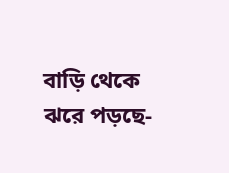বাড়ি থেকে ঝরে পড়ছে-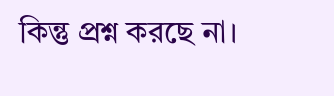কিন্তু প্রশ্ন করছে না।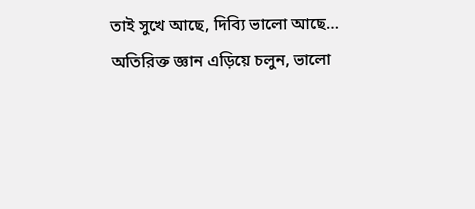তাই সুখে আছে, দিব্যি ভালো আছে…
অতিরিক্ত জ্ঞান এড়িয়ে চলুন, ভালো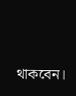থাকবেন।